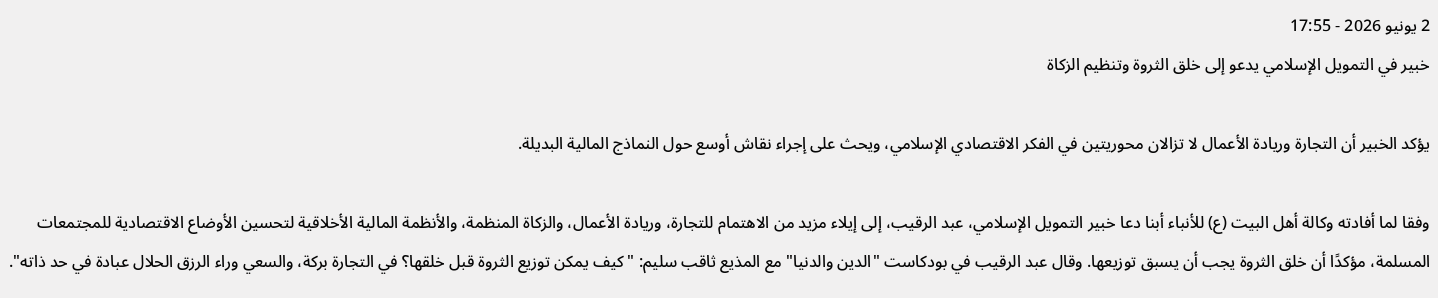2 يونيو 2026 - 17:55
خبير في التمويل الإسلامي يدعو إلى خلق الثروة وتنظيم الزكاة

يؤكد الخبير أن التجارة وريادة الأعمال لا تزالان محوريتين في الفكر الاقتصادي الإسلامي، ويحث على إجراء نقاش أوسع حول النماذج المالية البديلة.

وفقا لما أفادته وكالة أهل البيت (ع) للأنباء أبنا دعا خبير التمويل الإسلامي، عبد الرقيب، إلى إيلاء مزيد من الاهتمام للتجارة، وريادة الأعمال، والزكاة المنظمة، والأنظمة المالية الأخلاقية لتحسين الأوضاع الاقتصادية للمجتمعات المسلمة، مؤكدًا أن خلق الثروة يجب أن يسبق توزيعها. وقال عبد الرقيب في بودكاست "الدين والدنيا" مع المذيع ثاقب سليم: "كيف يمكن توزيع الثروة قبل خلقها؟ في التجارة بركة، والسعي وراء الرزق الحلال عبادة في حد ذاته".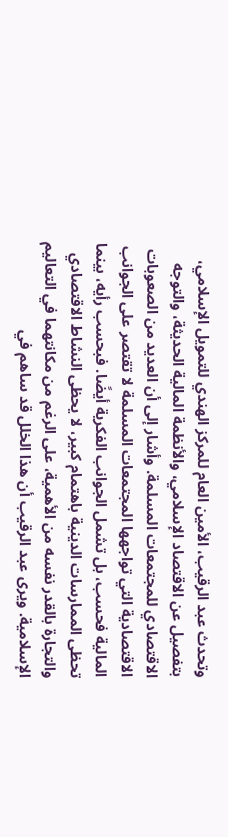وتحدث عبد الرقيب، الأمين العام للمركز الهندي للتمويل الإسلامي، بتفصيل عن الاقتصاد الإسلامي، والأنظمة المالية الحديثة، والتوجه الاقتصادي للمجتمعات المسلمة. وأشار إلى أن العديد من الصعوبات الاقتصادية التي تواجهها المجتمعات المسلمة لا تقتصر على الجوانب المالية فحسب، بل تشمل الجوانب الفكرية أيضًا. فبحسب رأيه، بينما تحظى الممارسات الدينية باهتمام كبير، لا يحظى النشاط الاقتصادي والتجارة بالقدر نفسه من الأهمية، على الرغم من مكانتهما في التعاليم الإسلامية. ويرى عبد الرقيب أن هذا الخلل قد ساهم في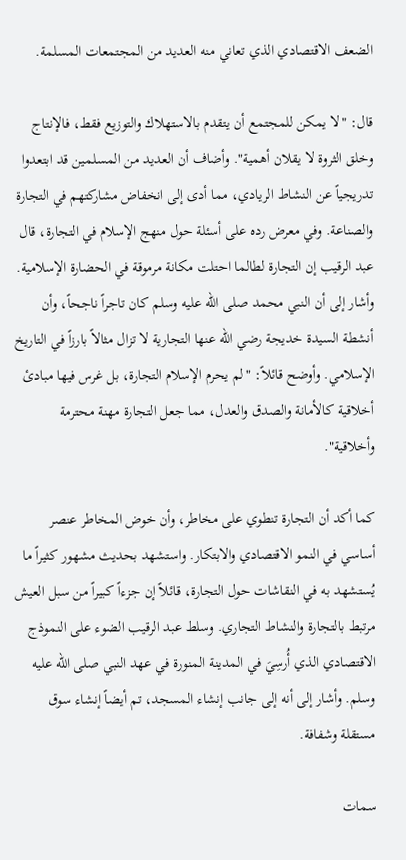الضعف الاقتصادي الذي تعاني منه العديد من المجتمعات المسلمة.

قال: "لا يمكن للمجتمع أن يتقدم بالاستهلاك والتوزيع فقط، فالإنتاج وخلق الثروة لا يقلان أهمية". وأضاف أن العديد من المسلمين قد ابتعدوا تدريجياً عن النشاط الريادي، مما أدى إلى انخفاض مشاركتهم في التجارة والصناعة. وفي معرض رده على أسئلة حول منهج الإسلام في التجارة، قال عبد الرقيب إن التجارة لطالما احتلت مكانة مرموقة في الحضارة الإسلامية. وأشار إلى أن النبي محمد صلى الله عليه وسلم كان تاجراً ناجحاً، وأن أنشطة السيدة خديجة رضي الله عنها التجارية لا تزال مثالاً بارزاً في التاريخ الإسلامي. وأوضح قائلاً: "لم يحرم الإسلام التجارة، بل غرس فيها مبادئ أخلاقية كالأمانة والصدق والعدل، مما جعل التجارة مهنة محترمة وأخلاقية".

كما أكد أن التجارة تنطوي على مخاطر، وأن خوض المخاطر عنصر أساسي في النمو الاقتصادي والابتكار. واستشهد بحديث مشهور كثيراً ما يُستشهد به في النقاشات حول التجارة، قائلاً إن جزءاً كبيراً من سبل العيش مرتبط بالتجارة والنشاط التجاري. وسلط عبد الرقيب الضوء على النموذج الاقتصادي الذي أُرسِيَ في المدينة المنورة في عهد النبي صلى الله عليه وسلم. وأشار إلى أنه إلى جانب إنشاء المسجد، تم أيضاً إنشاء سوق مستقلة وشفافة.

سمات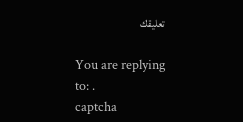تعليقك

You are replying to: .
captcha